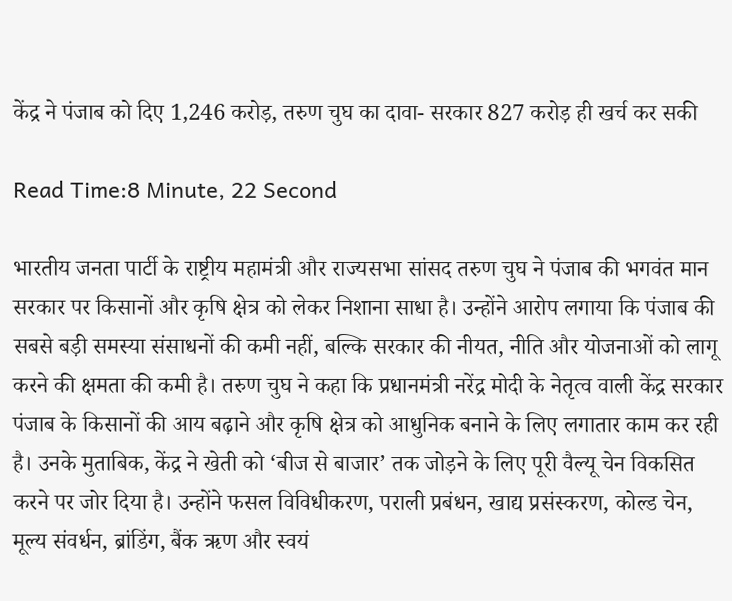केंद्र ने पंजाब को दिए 1,246 करोड़, तरुण चुघ का दावा- सरकार 827 करोड़ ही खर्च कर सकी

Read Time:8 Minute, 22 Second

भारतीय जनता पार्टी के राष्ट्रीय महामंत्री और राज्यसभा सांसद तरुण चुघ ने पंजाब की भगवंत मान सरकार पर किसानों और कृषि क्षेत्र को लेकर निशाना साधा है। उन्होंने आरोप लगाया कि पंजाब की सबसे बड़ी समस्या संसाधनों की कमी नहीं, बल्कि सरकार की नीयत, नीति और योजनाओं को लागू करने की क्षमता की कमी है। तरुण चुघ ने कहा कि प्रधानमंत्री नरेंद्र मोदी के नेतृत्व वाली केंद्र सरकार पंजाब के किसानों की आय बढ़ाने और कृषि क्षेत्र को आधुनिक बनाने के लिए लगातार काम कर रही है। उनके मुताबिक, केंद्र ने खेती को ‘बीज से बाजार’ तक जोड़ने के लिए पूरी वैल्यू चेन विकसित करने पर जोर दिया है। उन्होंने फसल विविधीकरण, पराली प्रबंधन, खाद्य प्रसंस्करण, कोल्ड चेन, मूल्य संवर्धन, ब्रांडिंग, बैंक ऋण और स्वयं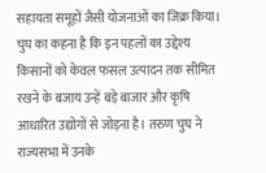सहायता समूहों जैसी योजनाओं का जिक्र किया। चुघ का कहना है कि इन पहलों का उद्देश्य किसानों को केवल फसल उत्पादन तक सीमित रखने के बजाय उन्हें बड़े बाजार और कृषि आधारित उद्योगों से जोड़ना है। तरुण चुघ ने राज्यसभा में उनके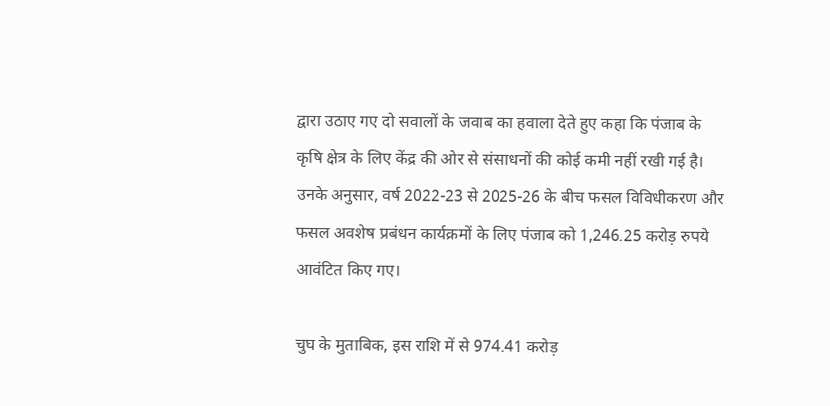द्वारा उठाए गए दो सवालों के जवाब का हवाला देते हुए कहा कि पंजाब के कृषि क्षेत्र के लिए केंद्र की ओर से संसाधनों की कोई कमी नहीं रखी गई है। उनके अनुसार, वर्ष 2022-23 से 2025-26 के बीच फसल विविधीकरण और फसल अवशेष प्रबंधन कार्यक्रमों के लिए पंजाब को 1,246.25 करोड़ रुपये आवंटित किए गए।

चुघ के मुताबिक, इस राशि में से 974.41 करोड़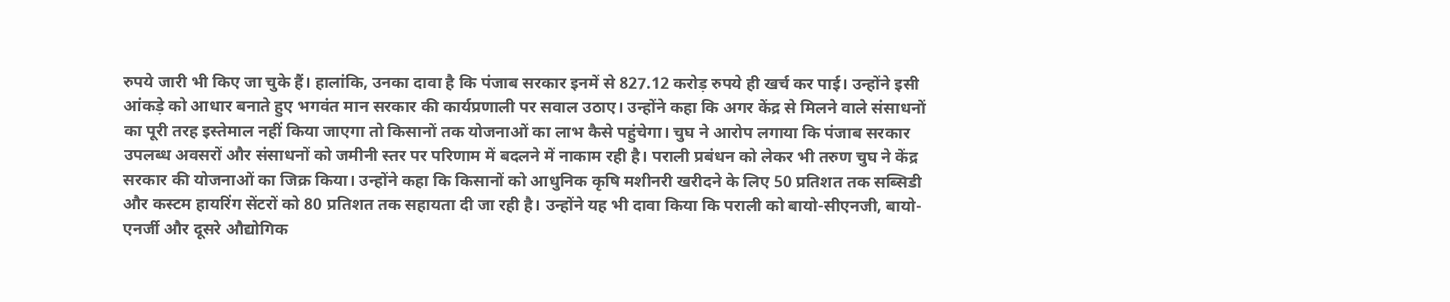रुपये जारी भी किए जा चुके हैं। हालांकि, उनका दावा है कि पंजाब सरकार इनमें से 827.12 करोड़ रुपये ही खर्च कर पाई। उन्होंने इसी आंकड़े को आधार बनाते हुए भगवंत मान सरकार की कार्यप्रणाली पर सवाल उठाए। उन्होंने कहा कि अगर केंद्र से मिलने वाले संसाधनों का पूरी तरह इस्तेमाल नहीं किया जाएगा तो किसानों तक योजनाओं का लाभ कैसे पहुंचेगा। चुघ ने आरोप लगाया कि पंजाब सरकार उपलब्ध अवसरों और संसाधनों को जमीनी स्तर पर परिणाम में बदलने में नाकाम रही है। पराली प्रबंधन को लेकर भी तरुण चुघ ने केंद्र सरकार की योजनाओं का जिक्र किया। उन्होंने कहा कि किसानों को आधुनिक कृषि मशीनरी खरीदने के लिए 50 प्रतिशत तक सब्सिडी और कस्टम हायरिंग सेंटरों को 80 प्रतिशत तक सहायता दी जा रही है। उन्होंने यह भी दावा किया कि पराली को बायो-सीएनजी, बायो-एनर्जी और दूसरे औद्योगिक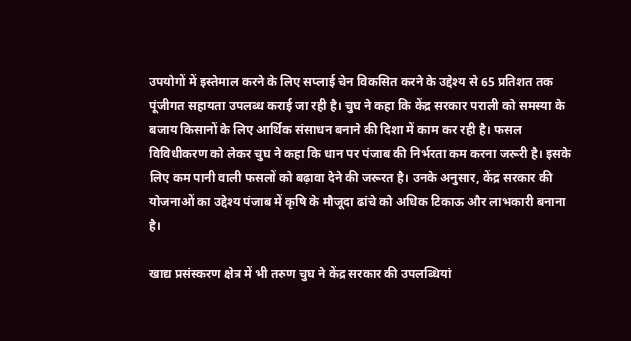उपयोगों में इस्तेमाल करने के लिए सप्लाई चेन विकसित करने के उद्देश्य से 65 प्रतिशत तक पूंजीगत सहायता उपलब्ध कराई जा रही है। चुघ ने कहा कि केंद्र सरकार पराली को समस्या के बजाय किसानों के लिए आर्थिक संसाधन बनाने की दिशा में काम कर रही है। फसल विविधीकरण को लेकर चुघ ने कहा कि धान पर पंजाब की निर्भरता कम करना जरूरी है। इसके लिए कम पानी वाली फसलों को बढ़ावा देने की जरूरत है। उनके अनुसार, केंद्र सरकार की योजनाओं का उद्देश्य पंजाब में कृषि के मौजूदा ढांचे को अधिक टिकाऊ और लाभकारी बनाना है।

खाद्य प्रसंस्करण क्षेत्र में भी तरुण चुघ ने केंद्र सरकार की उपलब्धियां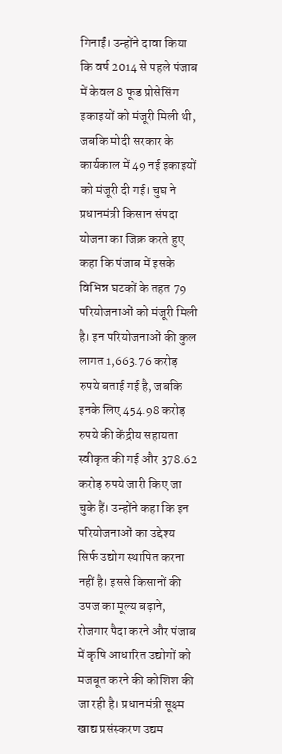गिनाईं। उन्होंने दावा किया कि वर्ष 2014 से पहले पंजाब में केवल 8 फूड प्रोसेसिंग इकाइयों को मंजूरी मिली थी, जबकि मोदी सरकार के कार्यकाल में 49 नई इकाइयों को मंजूरी दी गई। चुघ ने प्रधानमंत्री किसान संपदा योजना का जिक्र करते हुए कहा कि पंजाब में इसके विभिन्न घटकों के तहत 79 परियोजनाओं को मंजूरी मिली है। इन परियोजनाओं की कुल लागत 1,663.76 करोड़ रुपये बताई गई है, जबकि इनके लिए 454.98 करोड़ रुपये की केंद्रीय सहायता स्वीकृत की गई और 378.62 करोड़ रुपये जारी किए जा चुके हैं। उन्होंने कहा कि इन परियोजनाओं का उद्देश्य सिर्फ उद्योग स्थापित करना नहीं है। इससे किसानों की उपज का मूल्य बढ़ाने, रोजगार पैदा करने और पंजाब में कृषि आधारित उद्योगों को मजबूत करने की कोशिश की जा रही है। प्रधानमंत्री सूक्ष्म खाद्य प्रसंस्करण उद्यम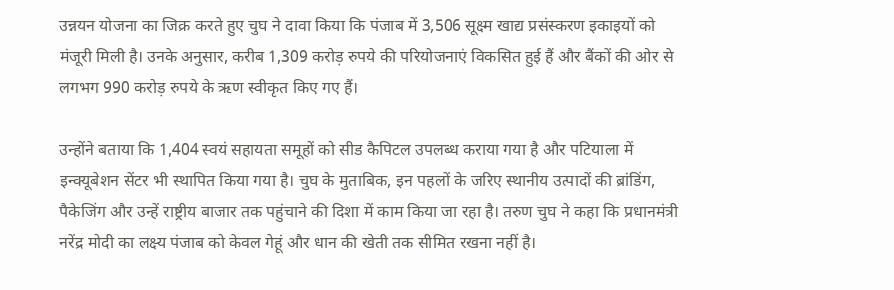उन्नयन योजना का जिक्र करते हुए चुघ ने दावा किया कि पंजाब में 3,506 सूक्ष्म खाद्य प्रसंस्करण इकाइयों को मंजूरी मिली है। उनके अनुसार, करीब 1,309 करोड़ रुपये की परियोजनाएं विकसित हुई हैं और बैंकों की ओर से लगभग 990 करोड़ रुपये के ऋण स्वीकृत किए गए हैं।

उन्होंने बताया कि 1,404 स्वयं सहायता समूहों को सीड कैपिटल उपलब्ध कराया गया है और पटियाला में इन्क्यूबेशन सेंटर भी स्थापित किया गया है। चुघ के मुताबिक, इन पहलों के जरिए स्थानीय उत्पादों की ब्रांडिंग, पैकेजिंग और उन्हें राष्ट्रीय बाजार तक पहुंचाने की दिशा में काम किया जा रहा है। तरुण चुघ ने कहा कि प्रधानमंत्री नरेंद्र मोदी का लक्ष्य पंजाब को केवल गेहूं और धान की खेती तक सीमित रखना नहीं है।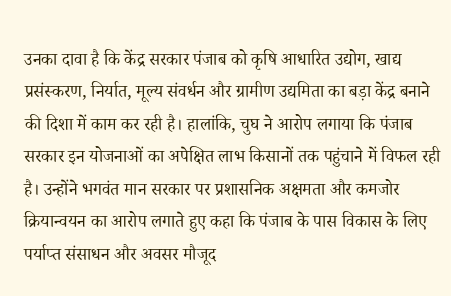उनका दावा है कि केंद्र सरकार पंजाब को कृषि आधारित उद्योग, खाद्य प्रसंस्करण, निर्यात, मूल्य संवर्धन और ग्रामीण उद्यमिता का बड़ा केंद्र बनाने की दिशा में काम कर रही है। हालांकि, चुघ ने आरोप लगाया कि पंजाब सरकार इन योजनाओं का अपेक्षित लाभ किसानों तक पहुंचाने में विफल रही है। उन्होंने भगवंत मान सरकार पर प्रशासनिक अक्षमता और कमजोर क्रियान्वयन का आरोप लगाते हुए कहा कि पंजाब के पास विकास के लिए पर्याप्त संसाधन और अवसर मौजूद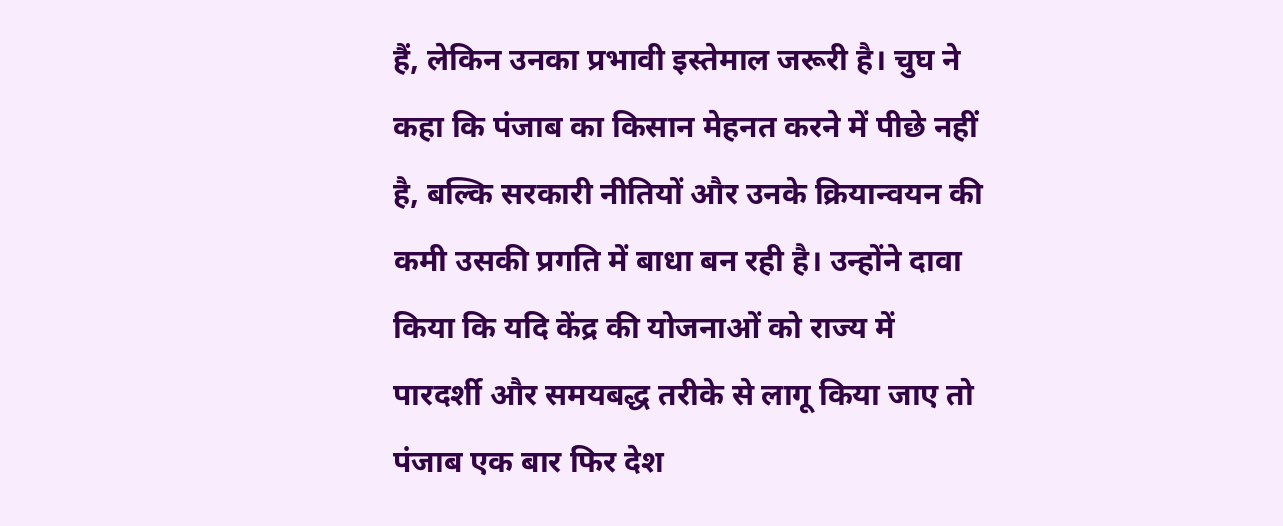हैं, लेकिन उनका प्रभावी इस्तेमाल जरूरी है। चुघ ने कहा कि पंजाब का किसान मेहनत करने में पीछे नहीं है, बल्कि सरकारी नीतियों और उनके क्रियान्वयन की कमी उसकी प्रगति में बाधा बन रही है। उन्होंने दावा किया कि यदि केंद्र की योजनाओं को राज्य में पारदर्शी और समयबद्ध तरीके से लागू किया जाए तो पंजाब एक बार फिर देश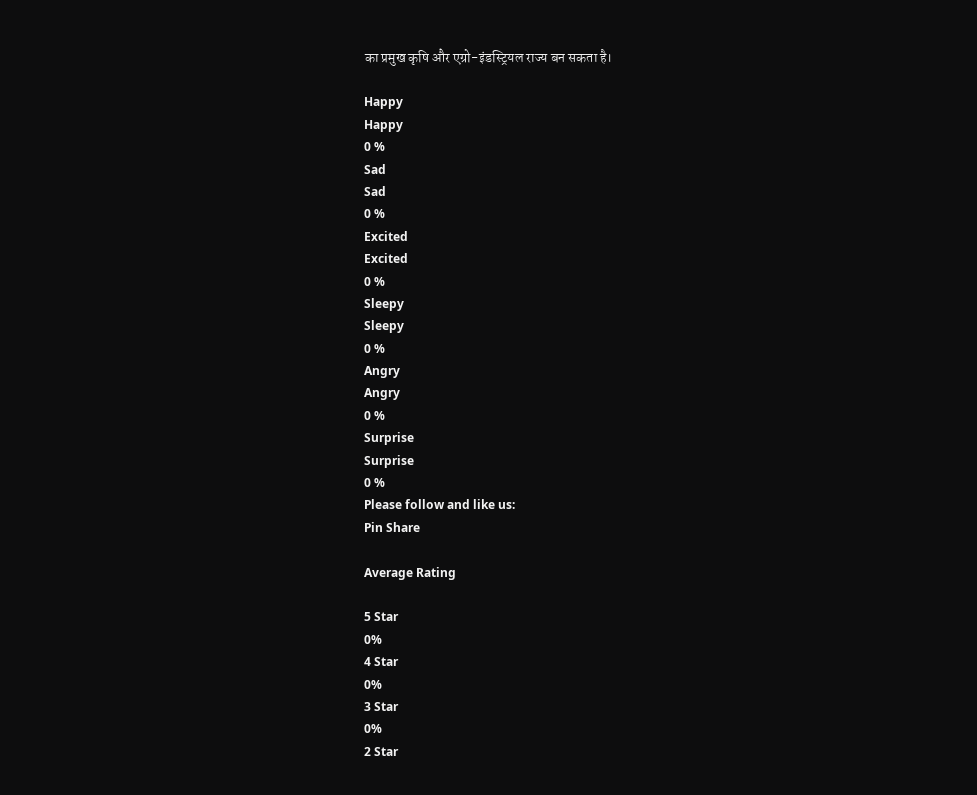का प्रमुख कृषि और एग्रो-इंडस्ट्रियल राज्य बन सकता है।

Happy
Happy
0 %
Sad
Sad
0 %
Excited
Excited
0 %
Sleepy
Sleepy
0 %
Angry
Angry
0 %
Surprise
Surprise
0 %
Please follow and like us:
Pin Share

Average Rating

5 Star
0%
4 Star
0%
3 Star
0%
2 Star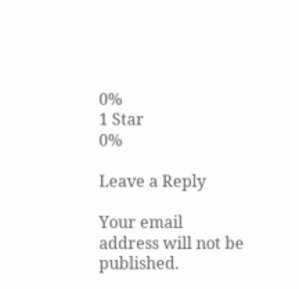0%
1 Star
0%

Leave a Reply

Your email address will not be published.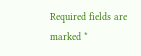Required fields are marked *